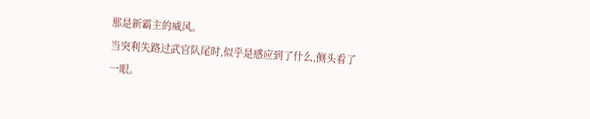那是新霸主的威风。
当突利失路过武官队尾时,似乎是感应到了什么,侧头看了一眼。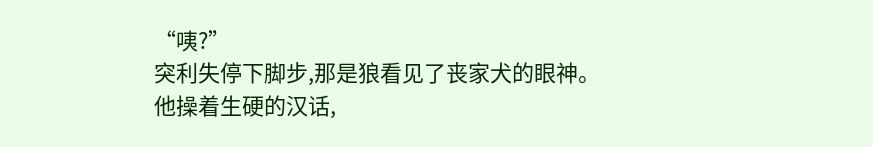“咦?”
突利失停下脚步,那是狼看见了丧家犬的眼神。
他操着生硬的汉话,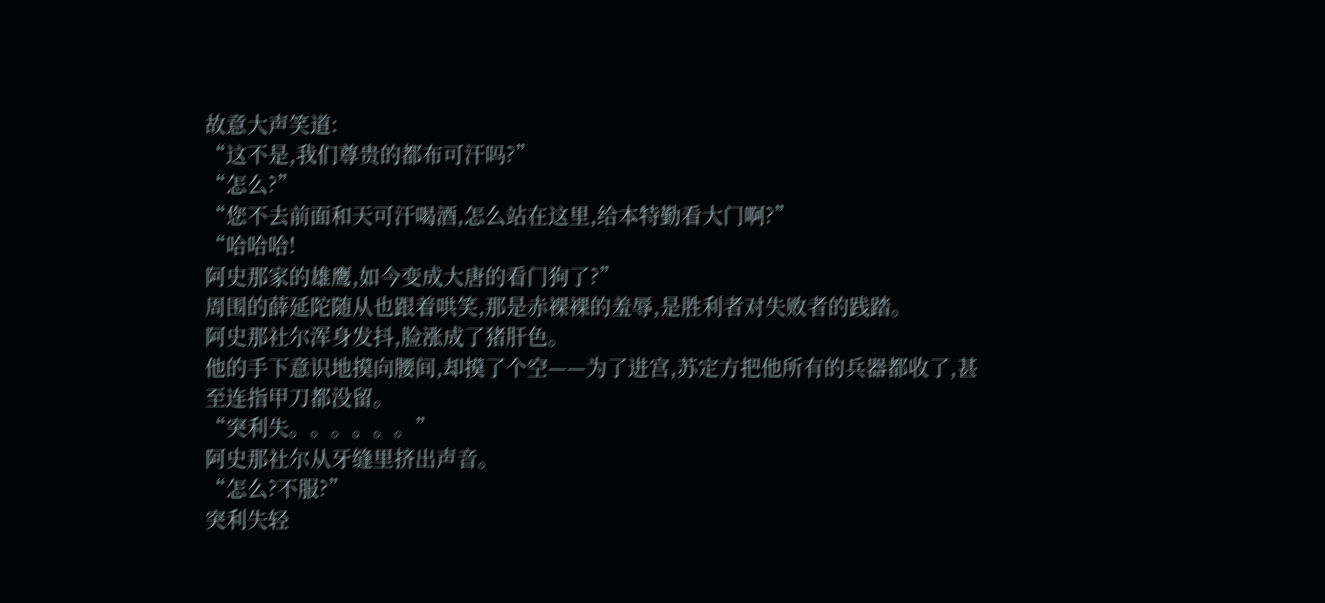故意大声笑道:
“这不是,我们尊贵的都布可汗吗?”
“怎么?”
“您不去前面和天可汗喝酒,怎么站在这里,给本特勤看大门啊?”
“哈哈哈!
阿史那家的雄鹰,如今变成大唐的看门狗了?”
周围的薛延陀随从也跟着哄笑,那是赤裸裸的羞辱,是胜利者对失败者的践踏。
阿史那社尔浑身发抖,脸涨成了猪肝色。
他的手下意识地摸向腰间,却摸了个空——为了进宫,苏定方把他所有的兵器都收了,甚至连指甲刀都没留。
“突利失。。。。。。”
阿史那社尔从牙缝里挤出声音。
“怎么?不服?”
突利失轻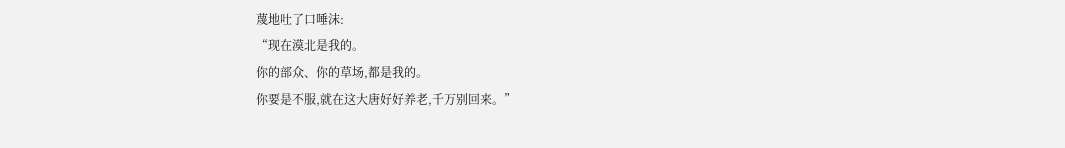蔑地吐了口唾沫:
“现在漠北是我的。
你的部众、你的草场,都是我的。
你要是不服,就在这大唐好好养老,千万别回来。”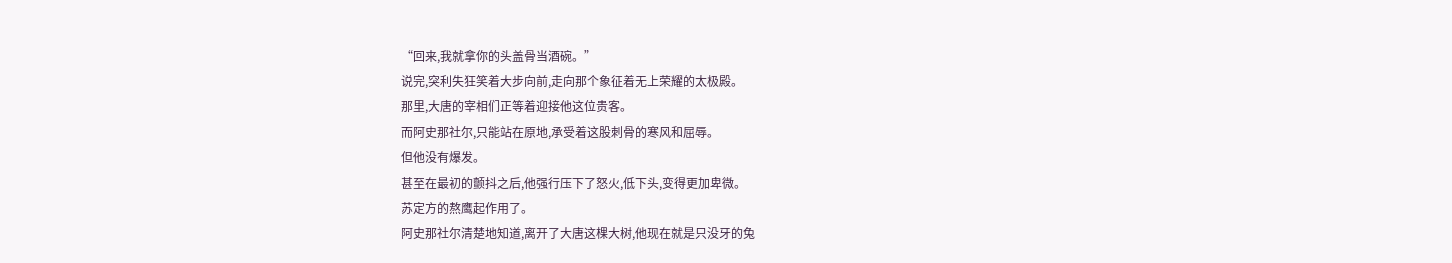“回来,我就拿你的头盖骨当酒碗。”
说完,突利失狂笑着大步向前,走向那个象征着无上荣耀的太极殿。
那里,大唐的宰相们正等着迎接他这位贵客。
而阿史那社尔,只能站在原地,承受着这股刺骨的寒风和屈辱。
但他没有爆发。
甚至在最初的颤抖之后,他强行压下了怒火,低下头,变得更加卑微。
苏定方的熬鹰起作用了。
阿史那社尔清楚地知道,离开了大唐这棵大树,他现在就是只没牙的兔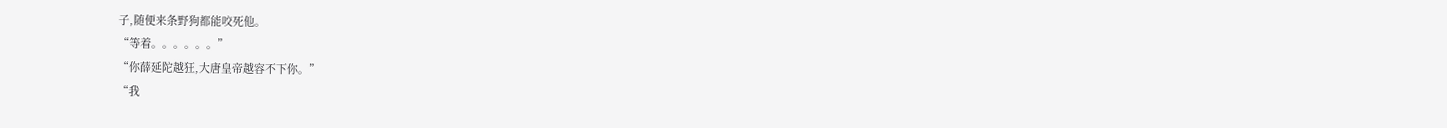子,随便来条野狗都能咬死他。
“等着。。。。。。”
“你薛延陀越狂,大唐皇帝越容不下你。”
“我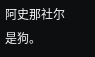阿史那社尔是狗。